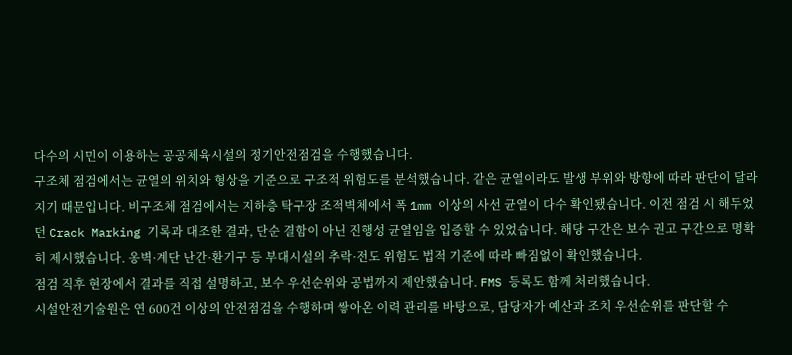다수의 시민이 이용하는 공공체육시설의 정기안전점검을 수행했습니다.
구조체 점검에서는 균열의 위치와 형상을 기준으로 구조적 위험도를 분석했습니다. 같은 균열이라도 발생 부위와 방향에 따라 판단이 달라지기 때문입니다. 비구조체 점검에서는 지하층 탁구장 조적벽체에서 폭 1mm 이상의 사선 균열이 다수 확인됐습니다. 이전 점검 시 해두었던 Crack Marking 기록과 대조한 결과, 단순 결함이 아닌 진행성 균열임을 입증할 수 있었습니다. 해당 구간은 보수 권고 구간으로 명확히 제시했습니다. 옹벽·계단 난간·환기구 등 부대시설의 추락·전도 위험도 법적 기준에 따라 빠짐없이 확인했습니다.
점검 직후 현장에서 결과를 직접 설명하고, 보수 우선순위와 공법까지 제안했습니다. FMS 등록도 함께 처리했습니다.
시설안전기술원은 연 600건 이상의 안전점검을 수행하며 쌓아온 이력 관리를 바탕으로, 담당자가 예산과 조치 우선순위를 판단할 수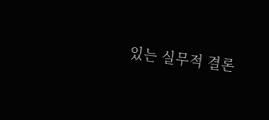있는 실무적 결론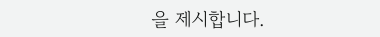을 제시합니다.